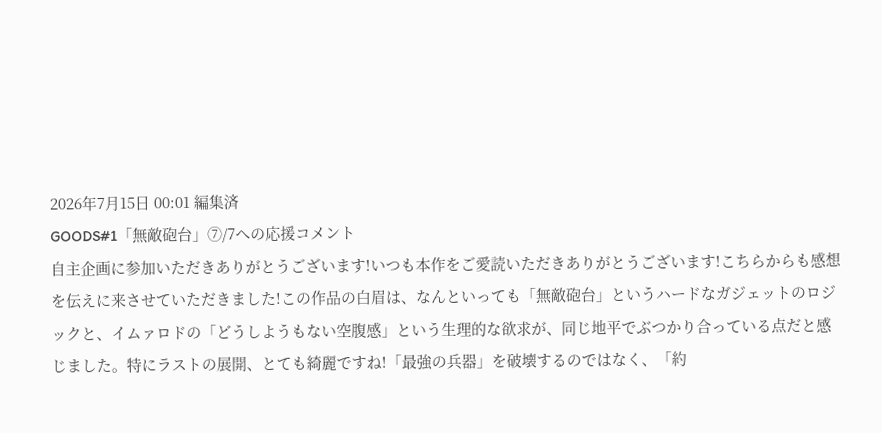2026年7月15日 00:01 編集済
GOODS#1「無敵砲台」⑦/7への応援コメント
自主企画に参加いただきありがとうございます!いつも本作をご愛読いただきありがとうございます!こちらからも感想を伝えに来させていただきました!この作品の白眉は、なんといっても「無敵砲台」というハードなガジェットのロジックと、イムァロドの「どうしようもない空腹感」という生理的な欲求が、同じ地平でぶつかり合っている点だと感じました。特にラストの展開、とても綺麗ですね!「最強の兵器」を破壊するのではなく、「約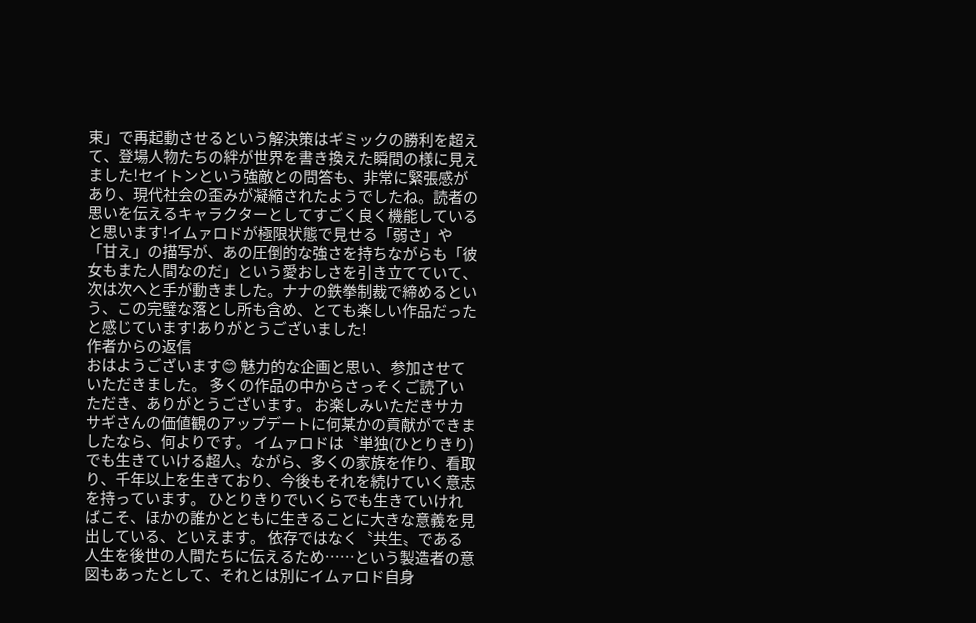束」で再起動させるという解決策はギミックの勝利を超えて、登場人物たちの絆が世界を書き換えた瞬間の様に見えました!セイトンという強敵との問答も、非常に緊張感があり、現代社会の歪みが凝縮されたようでしたね。読者の思いを伝えるキャラクターとしてすごく良く機能していると思います!イムァロドが極限状態で見せる「弱さ」や「甘え」の描写が、あの圧倒的な強さを持ちながらも「彼女もまた人間なのだ」という愛おしさを引き立てていて、次は次へと手が動きました。ナナの鉄拳制裁で締めるという、この完璧な落とし所も含め、とても楽しい作品だったと感じています!ありがとうございました!
作者からの返信
おはようございます😊 魅力的な企画と思い、参加させていただきました。 多くの作品の中からさっそくご読了いただき、ありがとうございます。 お楽しみいただきサカサギさんの価値観のアップデートに何某かの貢献ができましたなら、何よりです。 イムァロドは〝単独(ひとりきり)でも生きていける超人〟ながら、多くの家族を作り、看取り、千年以上を生きており、今後もそれを続けていく意志を持っています。 ひとりきりでいくらでも生きていければこそ、ほかの誰かとともに生きることに大きな意義を見出している、といえます。 依存ではなく〝共生〟である人生を後世の人間たちに伝えるため……という製造者の意図もあったとして、それとは別にイムァロド自身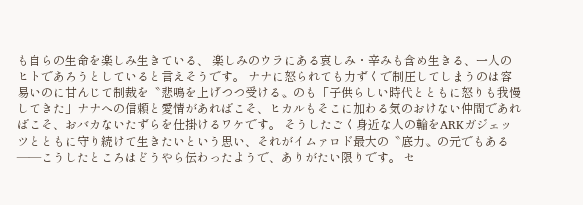も自らの生命を楽しみ生きている、 楽しみのウラにある哀しみ・辛みも含め生きる、一人のヒトであろうとしていると言えそうです。 ナナに怒られても力ずくで制圧してしまうのは容易いのに甘んじて制裁を〝悲鳴を上げつつ受ける〟のも「子供らしい時代とともに怒りも我慢してきた」ナナへの信頼と愛情があればこそ、ヒカルもそこに加わる気のおけない仲間であればこそ、おバカないたずらを仕掛けるワケです。 そうしたごく身近な人の輪をARKガジェッツとともに守り続けて生きたいという思い、それがイムァロド最大の〝底力〟の元でもある――こうしたところはどうやら伝わったようで、ありがたい限りです。 セ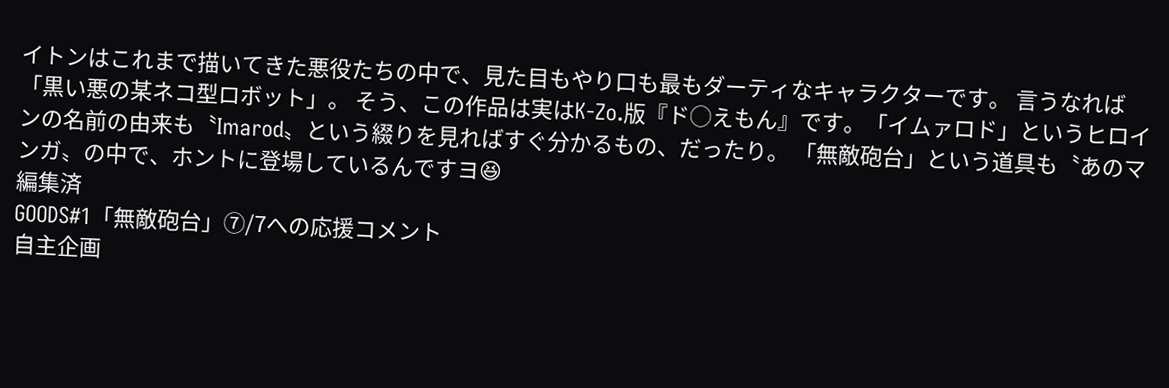イトンはこれまで描いてきた悪役たちの中で、見た目もやり口も最もダーティなキャラクターです。 言うなれば「黒い悪の某ネコ型ロボット」。 そう、この作品は実はK-Zo.版『ド◯えもん』です。「イムァロド」というヒロインの名前の由来も〝Imarod〟という綴りを見ればすぐ分かるもの、だったり。 「無敵砲台」という道具も〝あのマンガ〟の中で、ホントに登場しているんですヨ😆
編集済
GOODS#1「無敵砲台」⑦/7への応援コメント
自主企画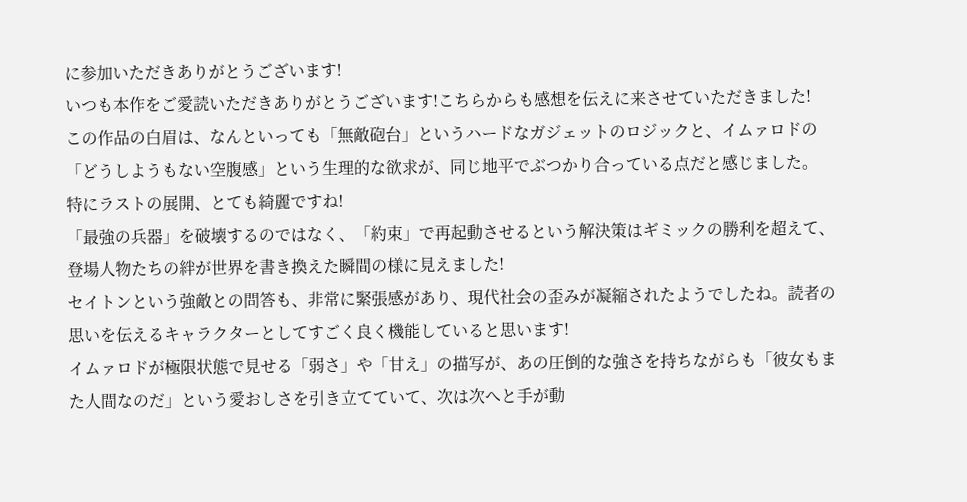に参加いただきありがとうございます!
いつも本作をご愛読いただきありがとうございます!こちらからも感想を伝えに来させていただきました!
この作品の白眉は、なんといっても「無敵砲台」というハードなガジェットのロジックと、イムァロドの「どうしようもない空腹感」という生理的な欲求が、同じ地平でぶつかり合っている点だと感じました。
特にラストの展開、とても綺麗ですね!
「最強の兵器」を破壊するのではなく、「約束」で再起動させるという解決策はギミックの勝利を超えて、登場人物たちの絆が世界を書き換えた瞬間の様に見えました!
セイトンという強敵との問答も、非常に緊張感があり、現代社会の歪みが凝縮されたようでしたね。読者の思いを伝えるキャラクターとしてすごく良く機能していると思います!
イムァロドが極限状態で見せる「弱さ」や「甘え」の描写が、あの圧倒的な強さを持ちながらも「彼女もまた人間なのだ」という愛おしさを引き立てていて、次は次へと手が動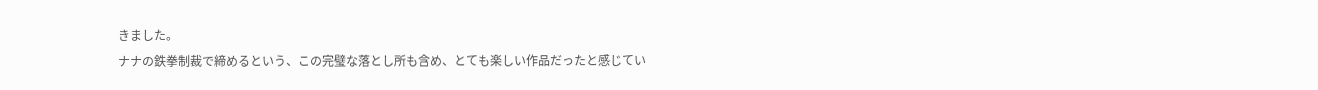きました。
ナナの鉄拳制裁で締めるという、この完璧な落とし所も含め、とても楽しい作品だったと感じてい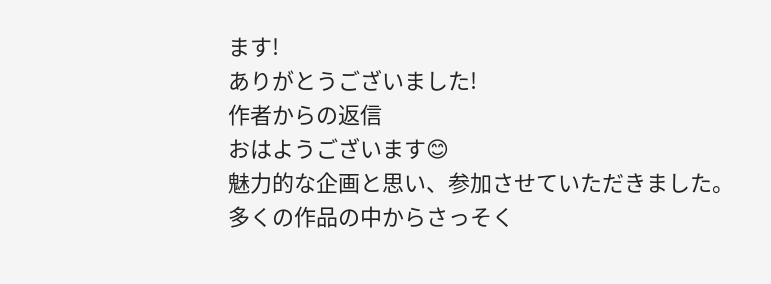ます!
ありがとうございました!
作者からの返信
おはようございます😊
魅力的な企画と思い、参加させていただきました。
多くの作品の中からさっそく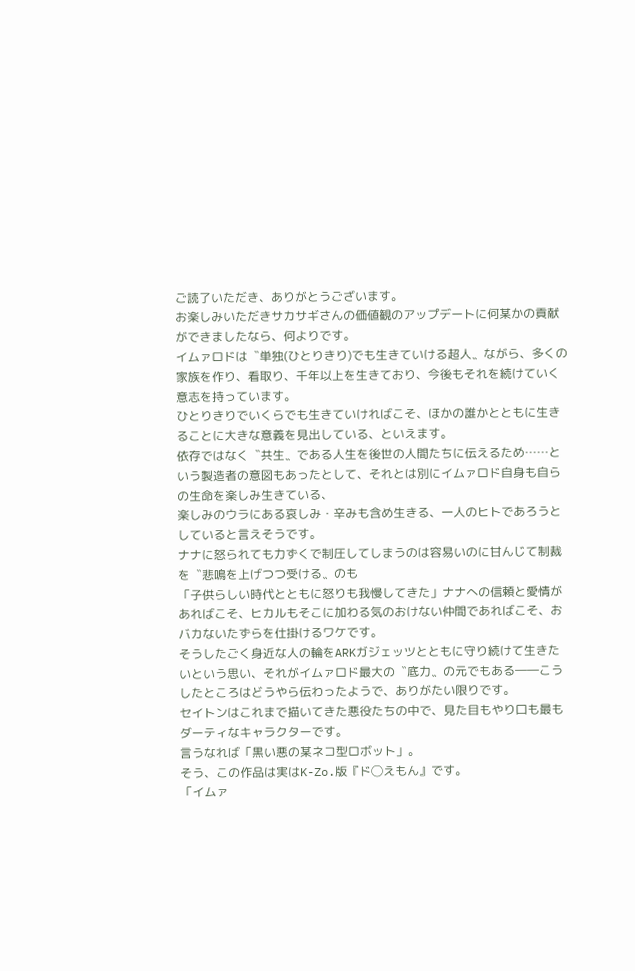ご読了いただき、ありがとうございます。
お楽しみいただきサカサギさんの価値観のアップデートに何某かの貢献ができましたなら、何よりです。
イムァロドは〝単独(ひとりきり)でも生きていける超人〟ながら、多くの家族を作り、看取り、千年以上を生きており、今後もそれを続けていく意志を持っています。
ひとりきりでいくらでも生きていければこそ、ほかの誰かとともに生きることに大きな意義を見出している、といえます。
依存ではなく〝共生〟である人生を後世の人間たちに伝えるため……という製造者の意図もあったとして、それとは別にイムァロド自身も自らの生命を楽しみ生きている、
楽しみのウラにある哀しみ・辛みも含め生きる、一人のヒトであろうとしていると言えそうです。
ナナに怒られても力ずくで制圧してしまうのは容易いのに甘んじて制裁を〝悲鳴を上げつつ受ける〟のも
「子供らしい時代とともに怒りも我慢してきた」ナナへの信頼と愛情があればこそ、ヒカルもそこに加わる気のおけない仲間であればこそ、おバカないたずらを仕掛けるワケです。
そうしたごく身近な人の輪をARKガジェッツとともに守り続けて生きたいという思い、それがイムァロド最大の〝底力〟の元でもある――こうしたところはどうやら伝わったようで、ありがたい限りです。
セイトンはこれまで描いてきた悪役たちの中で、見た目もやり口も最もダーティなキャラクターです。
言うなれば「黒い悪の某ネコ型ロボット」。
そう、この作品は実はK-Zo.版『ド◯えもん』です。
「イムァ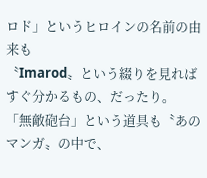ロド」というヒロインの名前の由来も
〝Imarod〟という綴りを見ればすぐ分かるもの、だったり。
「無敵砲台」という道具も〝あのマンガ〟の中で、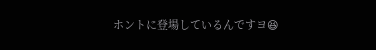ホントに登場しているんですヨ😆